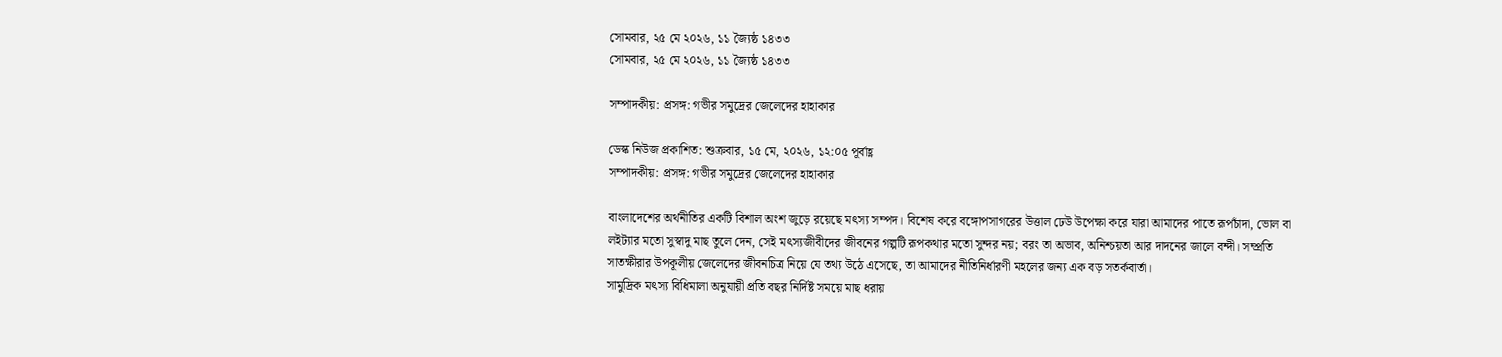সোমবার, ২৫ মে ২০২৬, ১১ জ্যৈষ্ঠ ১৪৩৩
সোমবার, ২৫ মে ২০২৬, ১১ জ্যৈষ্ঠ ১৪৩৩

সম্পাদকীয়: প্রসঙ্গ: গভীর সমুদ্রের জেলেদের হাহাকার

ডেস্ক নিউজ প্রকাশিত: শুক্রবার, ১৫ মে, ২০২৬, ১২:০৫ পূর্বাহ্ণ
সম্পাদকীয়: প্রসঙ্গ: গভীর সমুদ্রের জেলেদের হাহাকার

বাংলাদেশের অর্থনীতির একটি বিশাল অংশ জুড়ে রয়েছে মৎস্য সম্পদ। বিশেষ করে বঙ্গোপসাগরের উত্তাল ঢেউ উপেক্ষা করে যারা আমাদের পাতে রূপচাঁদা, ভোল বা লইট্যার মতো সুস্বাদু মাছ তুলে দেন, সেই মৎস্যজীবীদের জীবনের গল্পটি রূপকথার মতো সুন্দর নয়; বরং তা অভাব, অনিশ্চয়তা আর দাদনের জালে বন্দী। সম্প্রতি সাতক্ষীরার উপকূলীয় জেলেদের জীবনচিত্র নিয়ে যে তথ্য উঠে এসেছে, তা আমাদের নীতিনির্ধারণী মহলের জন্য এক বড় সতর্কবার্তা।
সামুদ্রিক মৎস্য বিধিমালা অনুযায়ী প্রতি বছর নির্দিষ্ট সময়ে মাছ ধরায়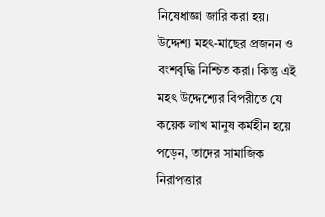নিষেধাজ্ঞা জারি করা হয়। উদ্দেশ্য মহৎ-মাছের প্রজনন ও বংশবৃদ্ধি নিশ্চিত করা। কিন্তু এই মহৎ উদ্দেশ্যের বিপরীতে যে কয়েক লাখ মানুষ কর্মহীন হয়ে পড়েন, তাদের সামাজিক নিরাপত্তার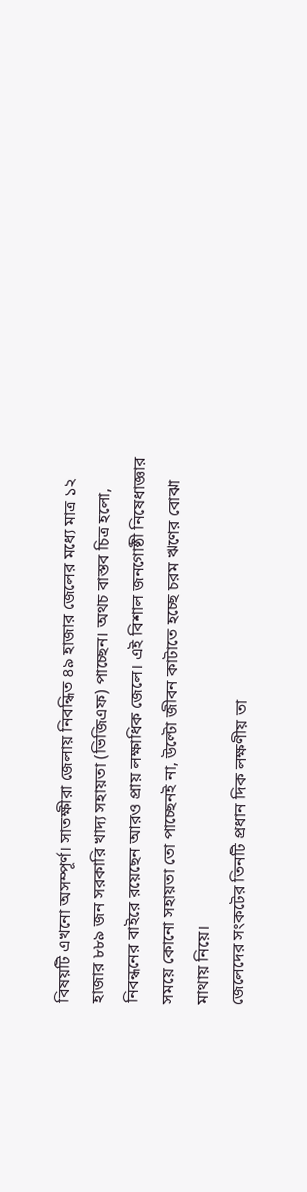বিষয়টি এখনো অসম্পূর্ণ। সাতক্ষীরা জেলায় নিবন্ধিত ৪৯ হাজার জেলের মধ্যে মাত্র ১২ হাজার ৮৮৯ জন সরকারি খাদ্য সহায়তা (ভিজিএফ) পাচ্ছেন। অথচ বাস্তব চিত্র হলো, নিবন্ধনের বাইরে রয়েছেন আরও প্রায় লক্ষাধিক জেলে। এই বিশাল জনগোষ্ঠী নিষেধাজ্ঞার সময়ে কোনো সহায়তা তো পাচ্ছেনই না, উল্টো জীবন কাটাতে হচ্ছে চরম ঋণের বোঝা মাথায় নিয়ে।
জেলেদের সংকটের তিনটি প্রধান দিক লক্ষণীয় তা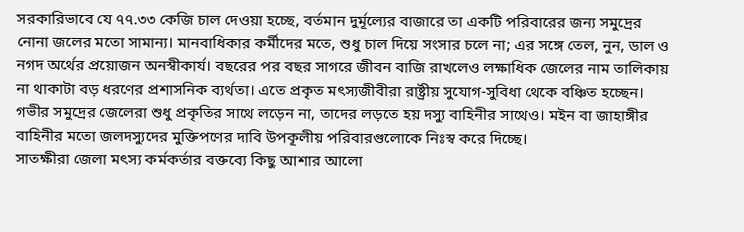সরকারিভাবে যে ৭৭.৩৩ কেজি চাল দেওয়া হচ্ছে, বর্তমান দুর্মূল্যের বাজারে তা একটি পরিবারের জন্য সমুদ্রের নোনা জলের মতো সামান্য। মানবাধিকার কর্মীদের মতে, শুধু চাল দিয়ে সংসার চলে না; এর সঙ্গে তেল, নুন, ডাল ও নগদ অর্থের প্রয়োজন অনস্বীকার্য। বছরের পর বছর সাগরে জীবন বাজি রাখলেও লক্ষাধিক জেলের নাম তালিকায় না থাকাটা বড় ধরণের প্রশাসনিক ব্যর্থতা। এতে প্রকৃত মৎস্যজীবীরা রাষ্ট্রীয় সুযোগ-সুবিধা থেকে বঞ্চিত হচ্ছেন। গভীর সমুদ্রের জেলেরা শুধু প্রকৃতির সাথে লড়েন না, তাদের লড়তে হয় দস্যু বাহিনীর সাথেও। মইন বা জাহাঙ্গীর বাহিনীর মতো জলদস্যুদের মুক্তিপণের দাবি উপকূলীয় পরিবারগুলোকে নিঃস্ব করে দিচ্ছে।
সাতক্ষীরা জেলা মৎস্য কর্মকর্তার বক্তব্যে কিছু আশার আলো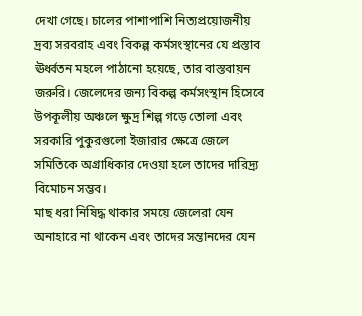দেখা গেছে। চালের পাশাপাশি নিত্যপ্রয়োজনীয় দ্রব্য সরবরাহ এবং বিকল্প কর্মসংস্থানের যে প্রস্তাব ঊর্ধ্বতন মহলে পাঠানো হয়েছে, তার বাস্তবায়ন জরুরি। জেলেদের জন্য বিকল্প কর্মসংস্থান হিসেবে উপকূলীয় অঞ্চলে ক্ষুদ্র শিল্প গড়ে তোলা এবং সরকারি পুকুরগুলো ইজারার ক্ষেত্রে জেলে সমিতিকে অগ্রাধিকার দেওয়া হলে তাদের দারিদ্র্য বিমোচন সম্ভব।
মাছ ধরা নিষিদ্ধ থাকার সময়ে জেলেরা যেন অনাহারে না থাকেন এবং তাদের সন্তানদের যেন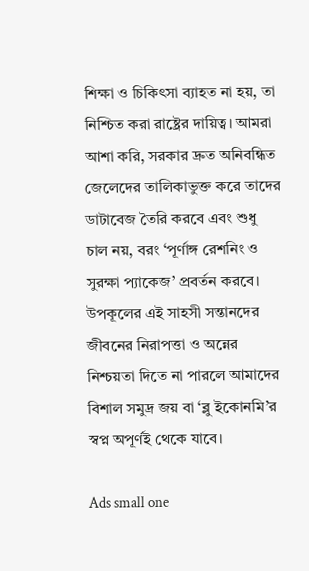শিক্ষা ও চিকিৎসা ব্যাহত না হয়, তা নিশ্চিত করা রাষ্ট্রের দায়িত্ব। আমরা আশা করি, সরকার দ্রুত অনিবন্ধিত জেলেদের তালিকাভুক্ত করে তাদের ডাটাবেজ তৈরি করবে এবং শুধু চাল নয়, বরং ‘পূর্ণাঙ্গ রেশনিং ও সুরক্ষা প্যাকেজ’ প্রবর্তন করবে। উপকূলের এই সাহসী সন্তানদের জীবনের নিরাপত্তা ও অন্নের নিশ্চয়তা দিতে না পারলে আমাদের বিশাল সমুদ্র জয় বা ‘ব্লু ইকোনমি’র স্বপ্ন অপূর্ণই থেকে যাবে।

Ads small one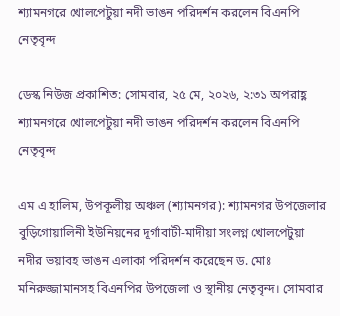শ্যামনগরে খোলপেটুয়া নদী ভাঙন পরিদর্শন করলেন বিএনপি নেতৃবৃন্দ

ডেস্ক নিউজ প্রকাশিত: সোমবার, ২৫ মে, ২০২৬, ২:৩১ অপরাহ্ণ
শ্যামনগরে খোলপেটুয়া নদী ভাঙন পরিদর্শন করলেন বিএনপি নেতৃবৃন্দ

এম এ হালিম, উপকূলীয় অঞ্চল (শ্যামনগর): শ্যামনগর উপজেলার বুড়িগোয়ালিনী ইউনিয়নের দূর্গাবাটী-মাদীয়া সংলগ্ন খোলপেটুয়া নদীর ভয়াবহ ভাঙন এলাকা পরিদর্শন করেছেন ড. মোঃ মনিরুজ্জামানসহ বিএনপির উপজেলা ও স্থানীয় নেতৃবৃন্দ। সোমবার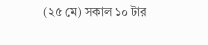(২৫ মে) সকাল ১০ টার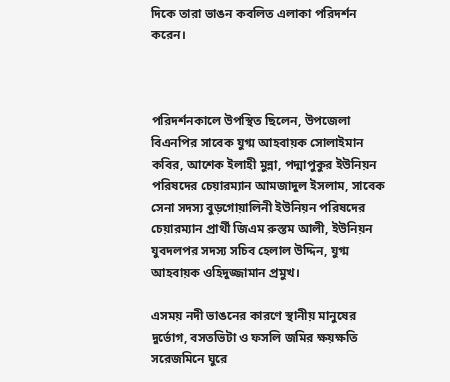দিকে তারা ভাঙন কবলিত এলাকা পরিদর্শন করেন।



পরিদর্শনকালে উপস্থিত ছিলেন, উপজেলা বিএনপির সাবেক যুগ্ম আহবায়ক সোলাইমান কবির, আশেক ইলাহী মুন্না, পদ্মাপুকুর ইউনিয়ন পরিষদের চেয়ারম্যান আমজাদুল ইসলাম, সাবেক সেনা সদস্য বুড়গোয়ালিনী ইউনিয়ন পরিষদের চেয়ারম্যান প্রার্থী জিএম রুস্তম আলী, ইউনিয়ন যুবদলপর সদস্য সচিব হেলাল উদ্দিন, যুগ্ম আহবায়ক ওহিদুজ্জামান প্রমুখ।

এসময় নদী ভাঙনের কারণে স্থানীয় মানুষের দুর্ভোগ, বসতভিটা ও ফসলি জমির ক্ষয়ক্ষতি সরেজমিনে ঘুরে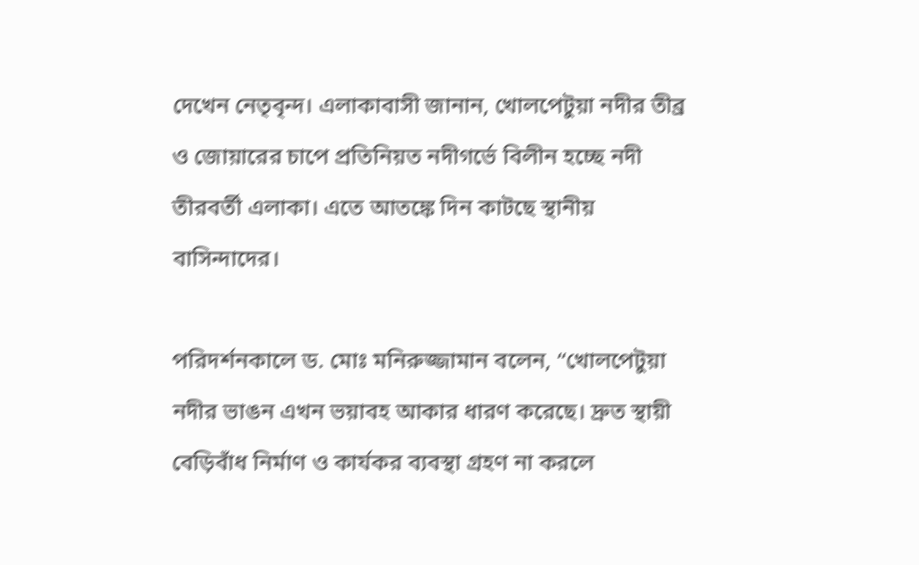দেখেন নেতৃবৃন্দ। এলাকাবাসী জানান, খোলপেটুয়া নদীর তীব্র ও জোয়ারের চাপে প্রতিনিয়ত নদীগর্ভে বিলীন হচ্ছে নদী তীরবর্তী এলাকা। এতে আতঙ্কে দিন কাটছে স্থানীয় বাসিন্দাদের।

পরিদর্শনকালে ড. মোঃ মনিরুজ্জামান বলেন, “খোলপেটুয়া নদীর ভাঙন এখন ভয়াবহ আকার ধারণ করেছে। দ্রুত স্থায়ী বেড়িবাঁধ নির্মাণ ও কার্যকর ব্যবস্থা গ্রহণ না করলে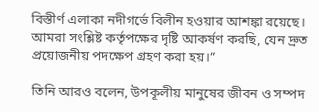বিস্তীর্ণ এলাকা নদীগর্ভে বিলীন হওয়ার আশঙ্কা রয়েছে। আমরা সংশ্লিষ্ট কর্তৃপক্ষের দৃষ্টি আকর্ষণ করছি, যেন দ্রুত প্রয়োজনীয় পদক্ষেপ গ্রহণ করা হয়।”

তিনি আরও বলেন, উপকূলীয় মানুষের জীবন ও সম্পদ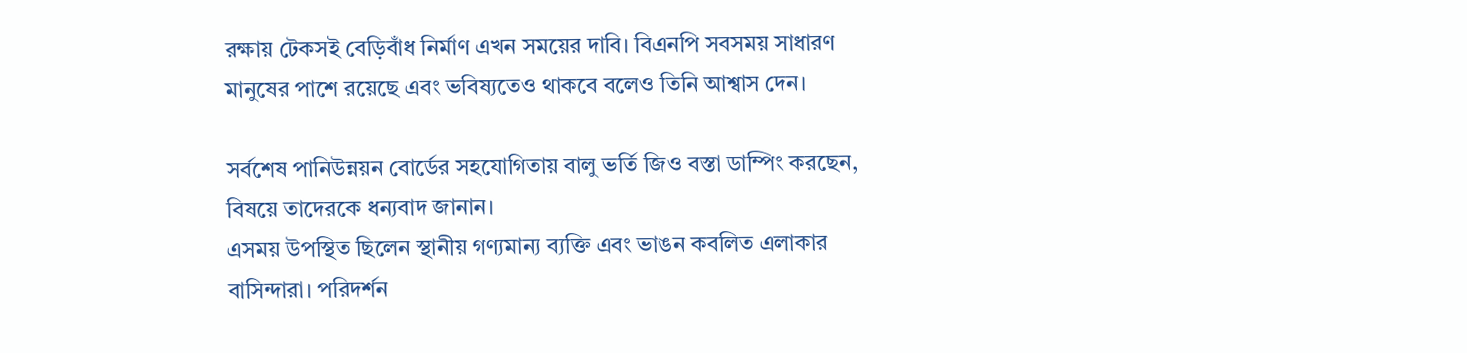রক্ষায় টেকসই বেড়িবাঁধ নির্মাণ এখন সময়ের দাবি। বিএনপি সবসময় সাধারণ মানুষের পাশে রয়েছে এবং ভবিষ্যতেও থাকবে বলেও তিনি আশ্বাস দেন।

সর্বশেষ পানিউন্নয়ন বোর্ডের সহযোগিতায় বালু ভর্তি জিও বস্তা ডাম্পিং করছেন, বিষয়ে তাদেরকে ধন্যবাদ জানান।
এসময় উপস্থিত ছিলেন স্থানীয় গণ্যমান্য ব্যক্তি এবং ভাঙন কবলিত এলাকার বাসিন্দারা। পরিদর্শন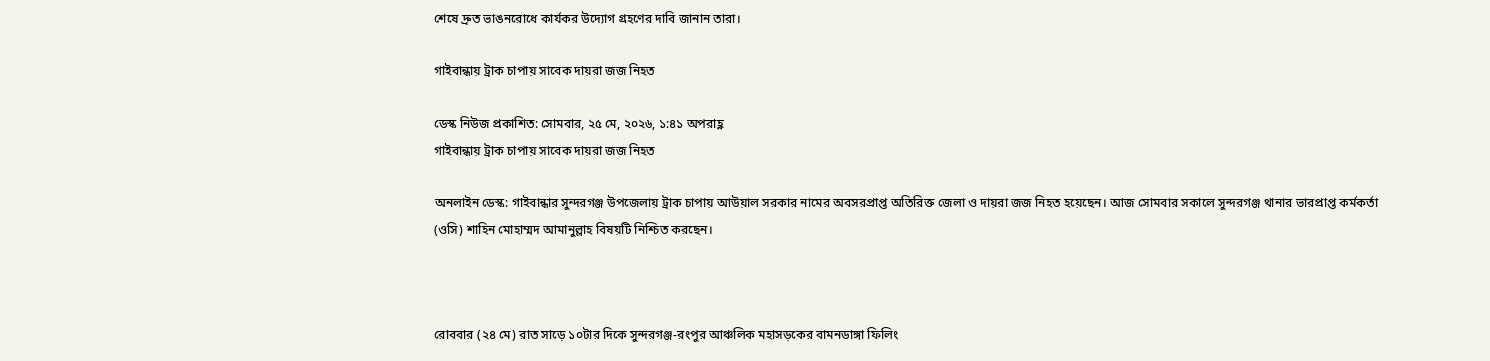শেষে দ্রুত ভাঙনরোধে কার্যকর উদ্যোগ গ্রহণের দাবি জানান তারা।

গাইবান্ধায় ট্রাক চাপায় সাবেক দায়রা জজ নিহত

ডেস্ক নিউজ প্রকাশিত: সোমবার, ২৫ মে, ২০২৬, ১:৪১ অপরাহ্ণ
গাইবান্ধায় ট্রাক চাপায় সাবেক দায়রা জজ নিহত

অনলাইন ডেস্ক: গাইবান্ধার সুন্দরগঞ্জ উপজেলায় ট্রাক চাপায় আউয়াল সরকার নামের অবসরপ্রাপ্ত অতিরিক্ত জেলা ও দায়রা জজ নিহত হয়েছেন। আজ সোমবার সকালে সুন্দরগঞ্জ থানার ভারপ্রাপ্ত কর্মকর্তা (ওসি) শাহিন মোহাম্মদ আমানুল্লাহ বিষয়টি নিশ্চিত করছেন।



রোববার (২৪ মে) রাত সাড়ে ১০টার দিকে সুন্দরগঞ্জ-রংপুর আঞ্চলিক মহাসড়কের বামনডাঙ্গা ফিলিং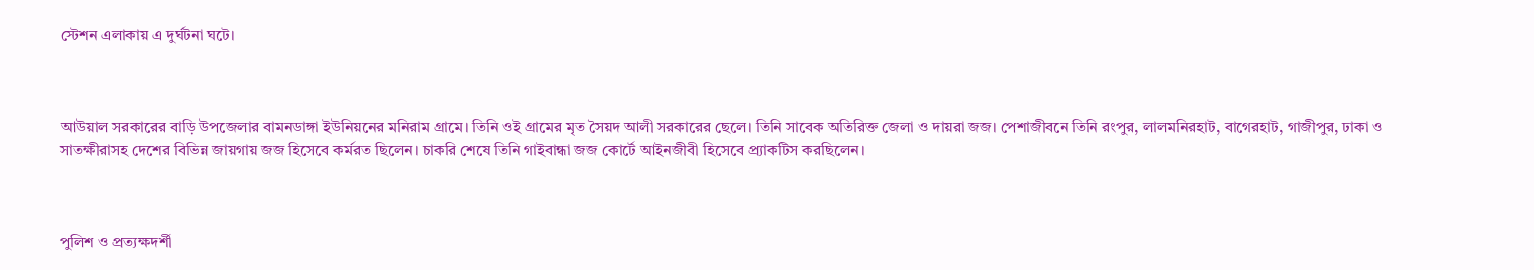স্টেশন এলাকায় এ দুর্ঘটনা ঘটে।



আউয়াল সরকারের বাড়ি উপজেলার বামনডাঙ্গা ইউনিয়নের মনিরাম গ্রামে। তিনি ওই গ্রামের মৃত সৈয়দ আলী সরকারের ছেলে। তিনি সাবেক অতিরিক্ত জেলা ও দায়রা জজ। পেশাজীবনে তিনি রংপুর, লালমনিরহাট, বাগেরহাট, গাজীপুর, ঢাকা ও সাতক্ষীরাসহ দেশের বিভিন্ন জায়গায় জজ হিসেবে কর্মরত ছিলেন। চাকরি শেষে তিনি গাইবান্ধা জজ কোর্টে আইনজীবী হিসেবে প্র্যাকটিস করছিলেন।



পুলিশ ও প্রত্যক্ষদর্শী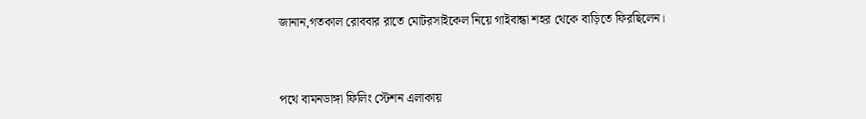জানান,গতকাল রোববার রাতে মোটরসাইকেল নিয়ে গাইবান্ধা শহর থেকে বাড়িতে ফিরছিলেন।



পথে বামনডাঙ্গা ফিলিং স্টেশন এলাকায়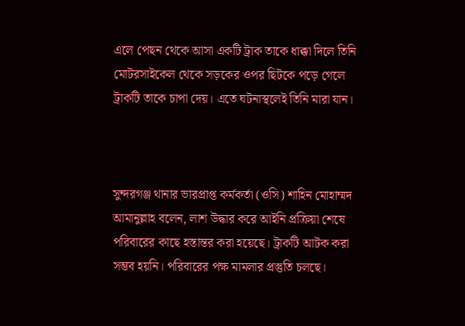এলে পেছন থেকে আসা একটি ট্রাক তাকে ধাক্কা দিলে তিনি মোটরসাইকেল থেকে সড়কের ওপর ছিটকে পড়ে গেলে ট্রাকটি তাকে চাপা দেয়। এতে ঘটনাস্থলেই তিনি মারা যান।



সুন্দরগঞ্জ থানার ভারপ্রাপ্ত কর্মকর্তা (ওসি) শাহিন মোহাম্মদ আমানুল্লাহ বলেন, লাশ উদ্ধার করে আইনি প্রক্রিয়া শেষে পরিবারের কাছে হস্তান্তর করা হয়েছে। ট্রাকটি আটক করা সম্ভব হয়নি। পরিবারের পক্ষ মামলার প্রস্তুতি চলছে।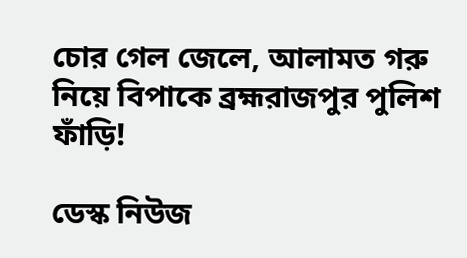চোর গেল জেলে, আলামত গরু নিয়ে বিপাকে ব্রহ্মরাজপুর পুলিশ ফাঁড়ি!

ডেস্ক নিউজ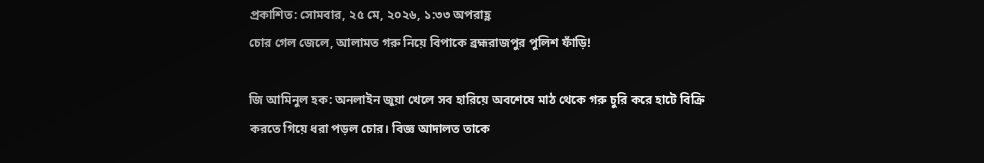প্রকাশিত: সোমবার, ২৫ মে, ২০২৬, ১:৩৩ অপরাহ্ণ
চোর গেল জেলে, আলামত গরু নিয়ে বিপাকে ব্রহ্মরাজপুর পুলিশ ফাঁড়ি!

জি আমিনুল হক: অনলাইন জুয়া খেলে সব হারিয়ে অবশেষে মাঠ থেকে গরু চুরি করে হাটে বিক্রি করতে গিয়ে ধরা পড়ল চোর। বিজ্ঞ আদালত তাকে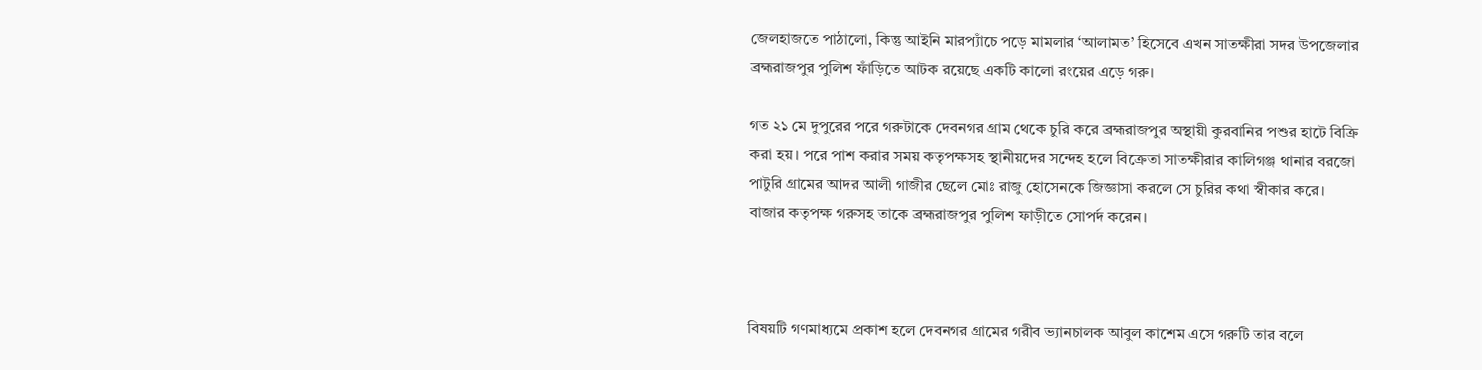জেলহাজতে পাঠালো, কিন্তু আইনি মারপ্যাঁচে পড়ে মামলার ‘আলামত’ হিসেবে এখন সাতক্ষীরা সদর উপজেলার ব্রহ্মরাজপুর পুলিশ ফাঁড়িতে আটক রয়েছে একটি কালো রংয়ের এড়ে গরু।

গত ২১ মে দুপুরের পরে গরুটাকে দেবনগর গ্রাম থেকে চুরি করে ব্রহ্মরাজপুর অস্থায়ী কুরবানির পশুর হাটে বিক্রি করা হয়। পরে পাশ করার সময় কতৃপক্ষসহ স্থানীয়দের সন্দেহ হলে বিক্রেতা সাতক্ষীরার কালিগঞ্জ থানার বরজো পাটুরি গ্রামের আদর আলী গাজীর ছেলে মোঃ রাজু হোসেনকে জিজ্ঞাসা করলে সে চুরির কথা স্বীকার করে। বাজার কতৃপক্ষ গরুসহ তাকে ব্রহ্মরাজপুর পুলিশ ফাড়ীতে সোপর্দ করেন।



বিষয়টি গণমাধ্যমে প্রকাশ হলে দেবনগর গ্রামের গরীব ভ্যানচালক আবুল কাশেম এসে গরুটি তার বলে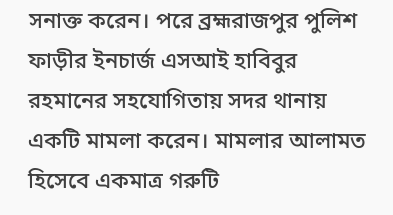সনাক্ত করেন। পরে ব্রহ্মরাজপুর পুলিশ ফাড়ীর ইনচার্জ এসআই হাবিবুর রহমানের সহযোগিতায় সদর থানায় একটি মামলা করেন। মামলার আলামত হিসেবে একমাত্র গরুটি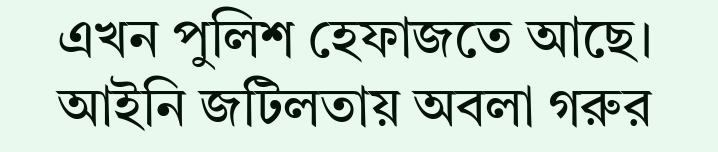এখন পুলিশ হেফাজতে আছে। আইনি জটিলতায় অবলা গরুর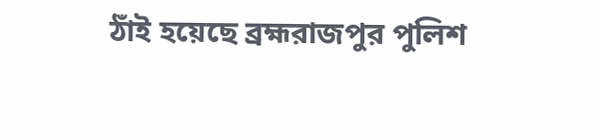ঠাঁই হয়েছে ব্রহ্মরাজপুর পুলিশ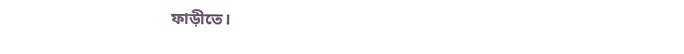ফাড়ীতে।